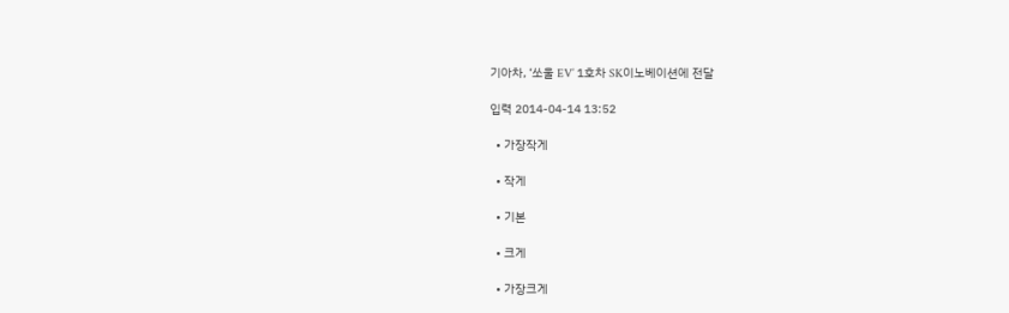기아차, ‘쏘울 EV’ 1호차 SK이노베이션에 전달

입력 2014-04-14 13:52

  • 가장작게

  • 작게

  • 기본

  • 크게

  • 가장크게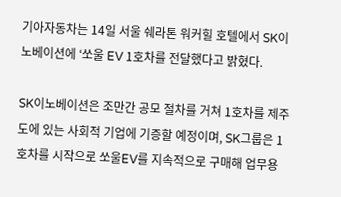기아자동차는 14일 서울 쉐라톤 워커힐 호텔에서 SK이노베이션에 ‘쏘울 EV 1호차를 전달했다고 밝혔다.

SK이노베이션은 조만간 공모 절차를 거쳐 1호차를 제주도에 있는 사회적 기업에 기증할 예정이며, SK그룹은 1호차를 시작으로 쏘울EV를 지속적으로 구매해 업무용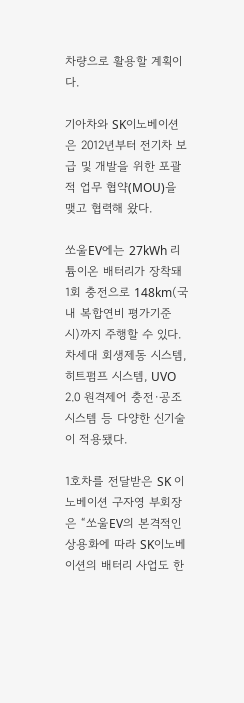차량으로 활용할 계획이다.

기아차와 SK이노베이션은 2012년부터 전기차 보급 및 개발을 위한 포괄적 업무 협약(MOU)을 맺고 협력해 왔다.

쏘울EV에는 27kWh 리튬이온 배터리가 장착돼 1회 충전으로 148km(국내 복합연비 평가기준 시)까지 주행할 수 있다. 차세대 회생제동 시스템, 히트펌프 시스템, UVO 2.0 원격제어 충전·공조 시스템 등 다양한 신기술이 적용됐다.

1호차를 전달받은 SK 이노베이션 구자영 부회장은 “쏘울EV의 본격적인 상용화에 따라 SK이노베이션의 배터리 사업도 한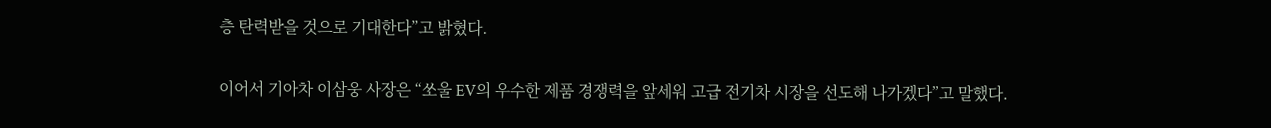층 탄력받을 것으로 기대한다”고 밝혔다.

이어서 기아차 이삼웅 사장은 “쏘울 EV의 우수한 제품 경쟁력을 앞세워 고급 전기차 시장을 선도해 나가겠다”고 말했다.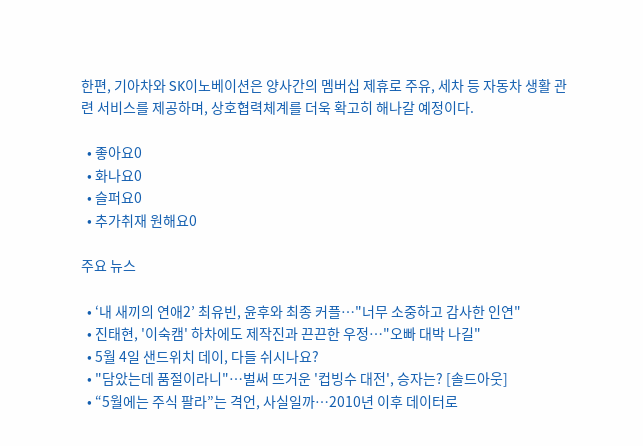한편, 기아차와 SK이노베이션은 양사간의 멤버십 제휴로 주유, 세차 등 자동차 생활 관련 서비스를 제공하며, 상호협력체계를 더욱 확고히 해나갈 예정이다.

  • 좋아요0
  • 화나요0
  • 슬퍼요0
  • 추가취재 원해요0

주요 뉴스

  • ‘내 새끼의 연애2’ 최유빈, 윤후와 최종 커플⋯"너무 소중하고 감사한 인연"
  • 진태현, '이숙캠' 하차에도 제작진과 끈끈한 우정⋯"오빠 대박 나길"
  • 5월 4일 샌드위치 데이, 다들 쉬시나요?
  • "담았는데 품절이라니"⋯벌써 뜨거운 '컵빙수 대전', 승자는? [솔드아웃]
  • “5월에는 주식 팔라”는 격언, 사실일까⋯2010년 이후 데이터로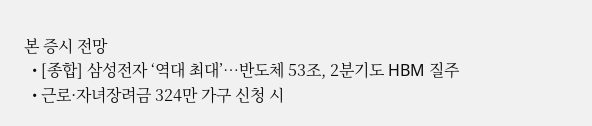본 증시 전망
  • [종합] 삼성전자 ‘역대 최대’…반도체 53조, 2분기도 HBM 질주
  • 근로·자녀장려금 324만 가구 신청 시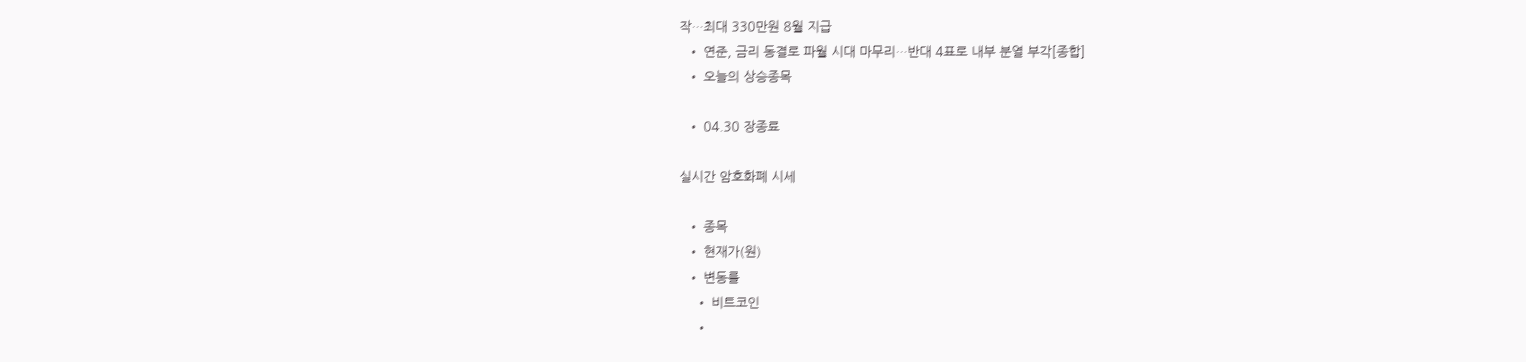작…최대 330만원 8월 지급
  • 연준, 금리 동결로 파월 시대 마무리…반대 4표로 내부 분열 부각[종합]
  • 오늘의 상승종목

  • 04.30 장종료

실시간 암호화폐 시세

  • 종목
  • 현재가(원)
  • 변동률
    • 비트코인
    •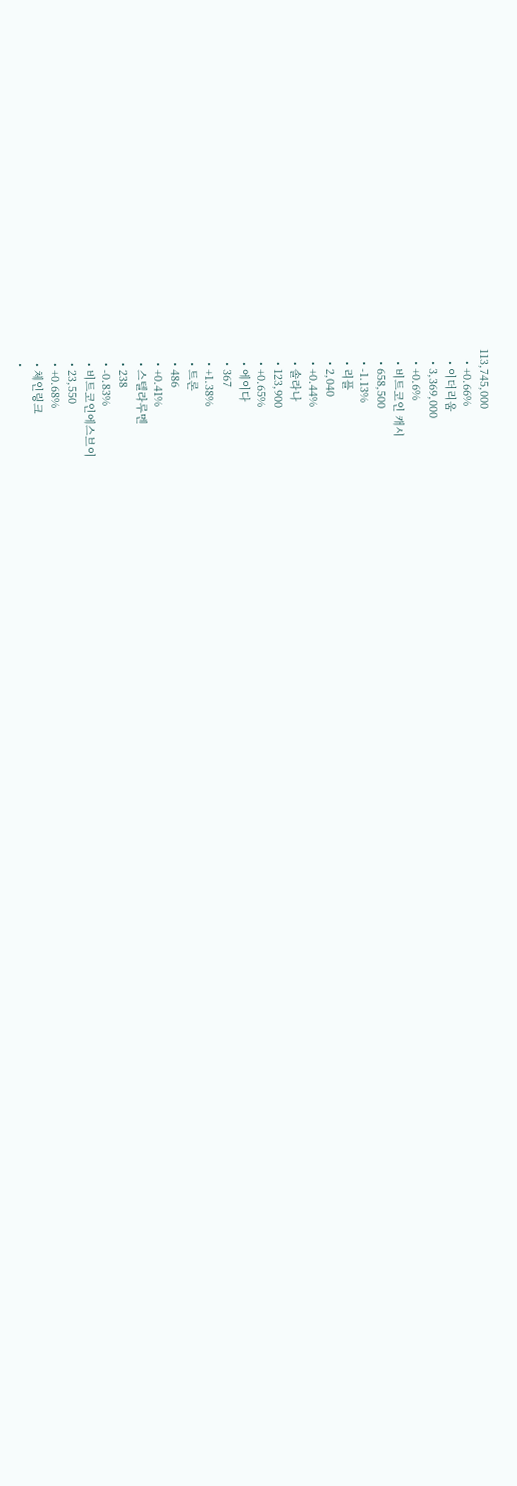113,745,000
    • +0.66%
    • 이더리움
    • 3,369,000
    • +0.6%
    • 비트코인 캐시
    • 658,500
    • -1.13%
    • 리플
    • 2,040
    • +0.44%
    • 솔라나
    • 123,900
    • +0.65%
    • 에이다
    • 367
    • +1.38%
    • 트론
    • 486
    • +0.41%
    • 스텔라루멘
    • 238
    • -0.83%
    • 비트코인에스브이
    • 23,550
    • +0.68%
    • 체인링크
    •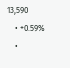13,590
    • +0.59%
    •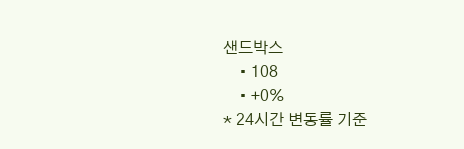샌드박스
    • 108
    • +0%
* 24시간 변동률 기준